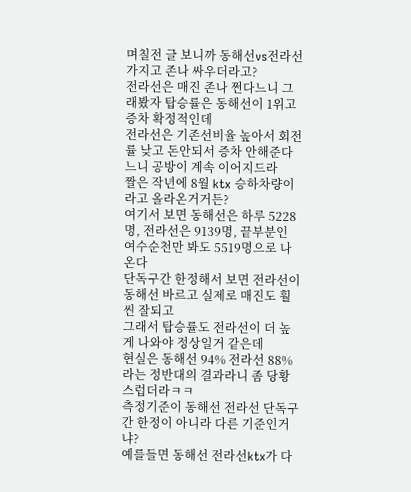며칠전 글 보니까 동해선vs전라선 가지고 존나 싸우더라고?
전라선은 매진 존나 쩐다느니 그래봤자 탑승률은 동해선이 1위고 증차 확정적인데
전라선은 기존선비율 높아서 회전률 낮고 돈안되서 증차 안해준다느니 공방이 계속 이어지드라
짤은 작년에 8월 ktx 승하차량이라고 올라온거거든?
여기서 보면 동해선은 하루 5228명, 전라선은 9139명, 끝부분인 여수순천만 봐도 5519명으로 나온다
단독구간 한정해서 보면 전라선이 동해선 바르고 실제로 매진도 훨씬 잘되고
그래서 탑승률도 전라선이 더 높게 나와야 정상일거 같은데
현실은 동해선 94% 전라선 88%라는 정반대의 결과라니 좀 당황스럽더라ㅋㅋ
측정기준이 동해선 전라선 단독구간 한정이 아니라 다른 기준인거냐?
예를들면 동해선 전라선ktx가 다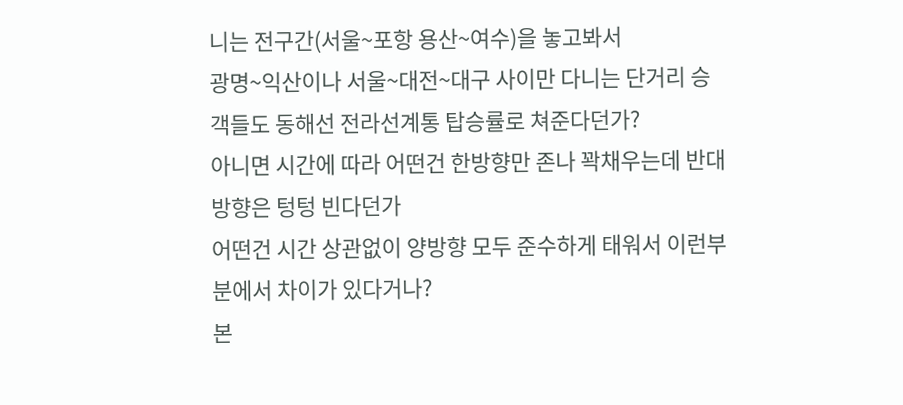니는 전구간(서울~포항 용산~여수)을 놓고봐서
광명~익산이나 서울~대전~대구 사이만 다니는 단거리 승객들도 동해선 전라선계통 탑승률로 쳐준다던가?
아니면 시간에 따라 어떤건 한방향만 존나 꽉채우는데 반대방향은 텅텅 빈다던가
어떤건 시간 상관없이 양방향 모두 준수하게 태워서 이런부분에서 차이가 있다거나?
본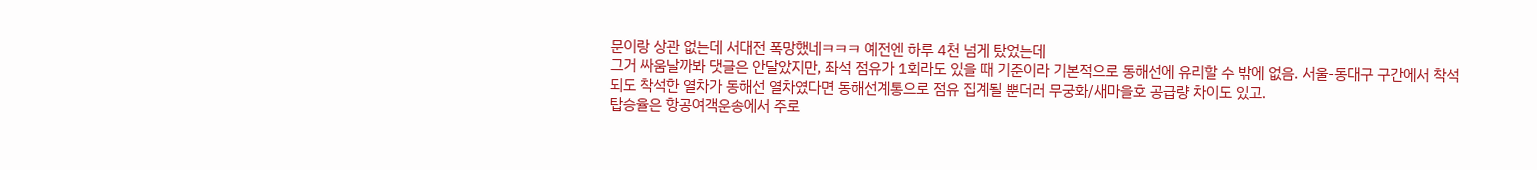문이랑 상관 없는데 서대전 폭망했네ㅋㅋㅋ 예전엔 하루 4천 넘게 탔었는데
그거 싸움날까봐 댓글은 안달았지만, 좌석 점유가 1회라도 있을 때 기준이라 기본적으로 동해선에 유리할 수 밖에 없음. 서울-동대구 구간에서 착석되도 착석한 열차가 동해선 열차였다면 동해선계통으로 점유 집계될 뿐더러 무궁화/새마을호 공급량 차이도 있고.
탑승율은 항공여객운송에서 주로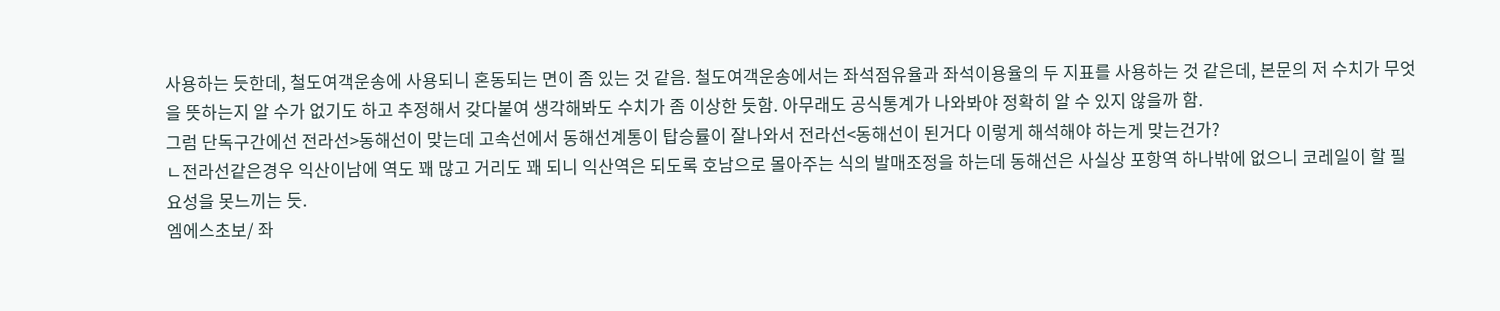사용하는 듯한데, 철도여객운송에 사용되니 혼동되는 면이 좀 있는 것 같음. 철도여객운송에서는 좌석점유율과 좌석이용율의 두 지표를 사용하는 것 같은데, 본문의 저 수치가 무엇을 뜻하는지 알 수가 없기도 하고 추정해서 갖다붙여 생각해봐도 수치가 좀 이상한 듯함. 아무래도 공식통계가 나와봐야 정확히 알 수 있지 않을까 함.
그럼 단독구간에선 전라선>동해선이 맞는데 고속선에서 동해선계통이 탑승률이 잘나와서 전라선<동해선이 된거다 이렇게 해석해야 하는게 맞는건가?
ㄴ전라선같은경우 익산이남에 역도 꽤 많고 거리도 꽤 되니 익산역은 되도록 호남으로 몰아주는 식의 발매조정을 하는데 동해선은 사실상 포항역 하나밖에 없으니 코레일이 할 필요성을 못느끼는 듯.
엠에스초보/ 좌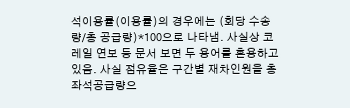석이용률(이용률)의 경우에는 (회당 수송량/총 공급량)*100으로 나타냄. 사실상 코레일 연보 등 문서 보면 두 용어를 혼용하고 있음. 사실 점유율은 구간별 재차인원을 총좌석공급량으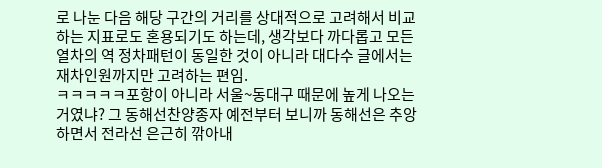로 나눈 다음 해당 구간의 거리를 상대적으로 고려해서 비교하는 지표로도 혼용되기도 하는데, 생각보다 까다롭고 모든 열차의 역 정차패턴이 동일한 것이 아니라 대다수 글에서는 재차인원까지만 고려하는 편임.
ㅋㅋㅋㅋㅋ포항이 아니라 서울~동대구 때문에 높게 나오는거였냐? 그 동해선찬양종자 예전부터 보니까 동해선은 추앙하면서 전라선 은근히 깎아내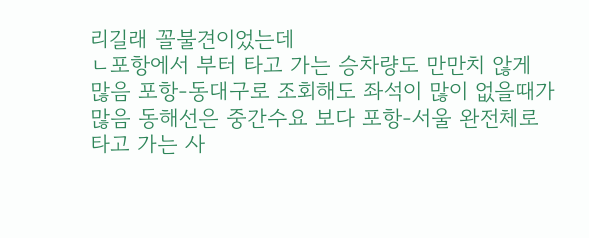리길래 꼴불견이었는데
ㄴ포항에서 부터 타고 가는 승차량도 만만치 않게 많음 포항-동대구로 조회해도 좌석이 많이 없을때가 많음 동해선은 중간수요 보다 포항-서울 완전체로 타고 가는 사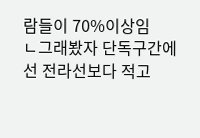람들이 70%이상임
ㄴ그래봤자 단독구간에선 전라선보다 적고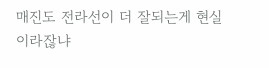매진도 전라선이 더 잘되는게 현실이라잖냐